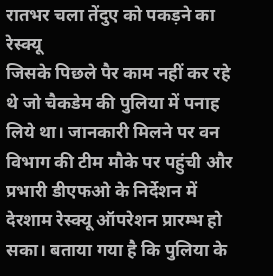रातभर चला तेंदुए को पकड़ने का रेस्क्यू
जिसके पिछले पैर काम नहीं कर रहे थे जो चैकडेम की पुलिया में पनाह लिये था। जानकारी मिलने पर वन विभाग की टीम मौके पर पहुंची और प्रभारी डीएफओ के निर्देशन में देरशाम रेस्क्यू ऑपरेशन प्रारम्भ हो सका। बताया गया है कि पुलिया के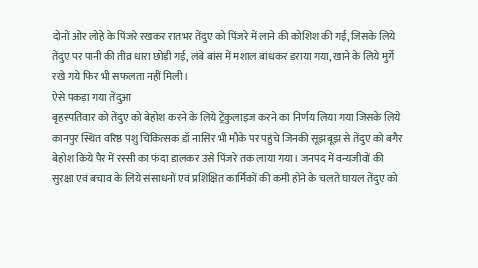दोनों ओर लोहे के पिंजरे रखकर रातभर तेंदुए को पिंजरे में लाने की कोशिश की गई, जिसके लिये तेंदुए पर पानी की तीव्र धारा छोड़ी गई, लंबे बांस में मशाल बांधकर डराया गया, खाने के लिये मुर्गे रखे गये फिर भी सफलता नहीं मिली।
ऐसे पकड़ा गया तेंदुआ
बृहस्पतिवार को तेंदुए को बेहोश करने के लिये ट्रेंकुलाइज करने का निर्णय लिया गया जिसके लिये कानपुर स्थित वरिष्ठ पशु चिकित्सक डॉ नासिर भी मौके पर पहुंचे जिनकी सूझबूझ से तेंदुए को बगैर बेहोश किये पैर में रस्सी का फंदा डालकर उसे पिंजरे तक लाया गया। जनपद में वन्यजीवों की सुरक्षा एवं बचाव के लिये संसाधनों एवं प्रशिक्षित कार्मिकों की कमी होने के चलते घायल तेंदुए को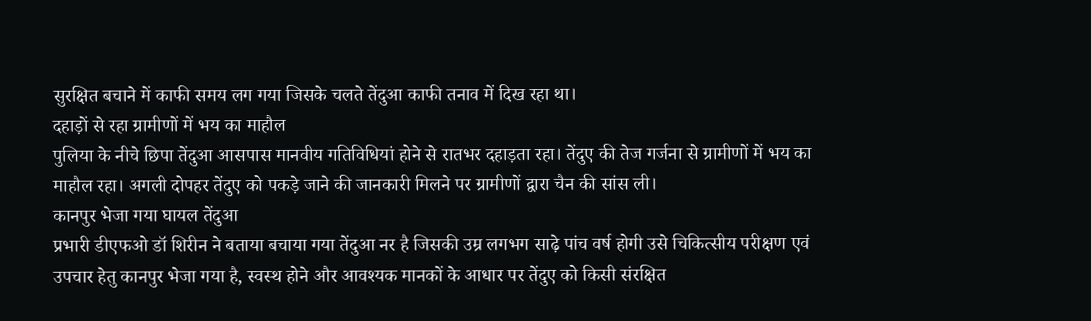सुरक्षित बचाने में काफी समय लग गया जिसके चलते तेंदुआ काफी तनाव में दिख रहा था।
दहाड़ों से रहा ग्रामीणों में भय का माहौल
पुलिया के नीचे छिपा तेंदुआ आसपास मानवीय गतिविधियां होने से रातभर दहाड़ता रहा। तेंदुए की तेज गर्जना से ग्रामीणों में भय का माहौल रहा। अगली दोपहर तेंदुए को पकड़े जाने की जानकारी मिलने पर ग्रामीणों द्वारा चैन की सांस ली।
कानपुर भेजा गया घायल तेंदुआ
प्रभारी डीएफओ डॉ शिरीन ने बताया बचाया गया तेंदुआ नर है जिसकी उम्र लगभग साढ़े पांच वर्ष होगी उसे चिकित्सीय परीक्षण एवं उपचार हेतु कानपुर भेजा गया है, स्वस्थ होने और आवश्यक मानकों के आधार पर तेंदुए को किसी संरक्षित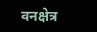वनक्षेत्र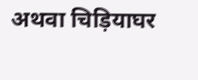अथवा चिड़ियाघर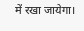में रखा जायेगा।